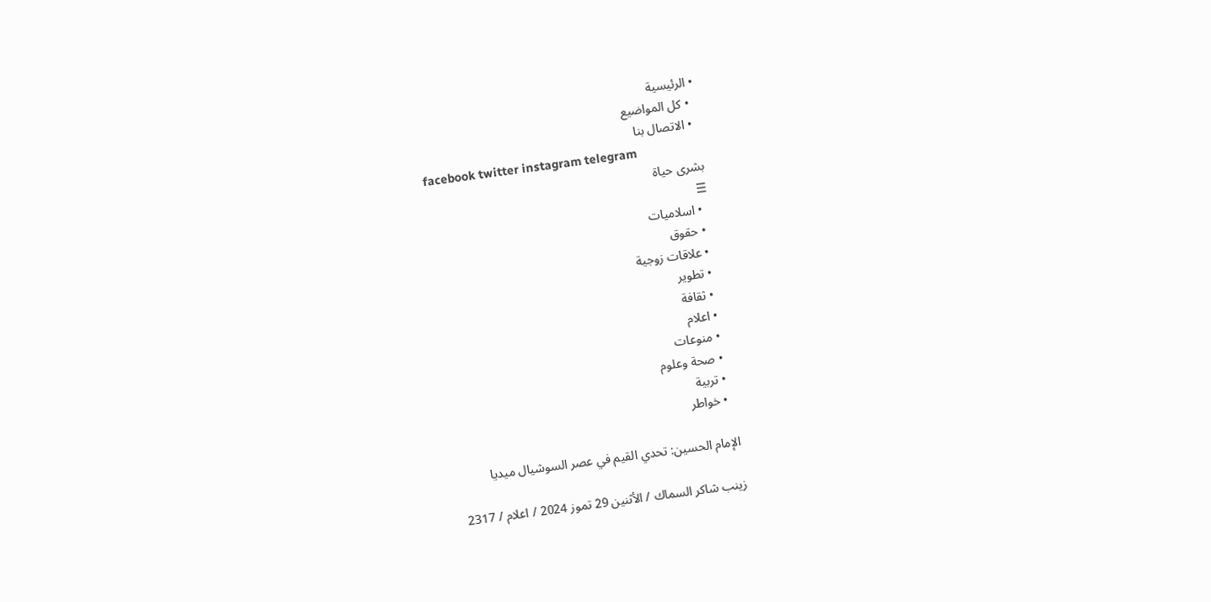• الرئيسية
  • كل المواضيع
  • الاتصال بنا
facebook twitter instagram telegram
بشرى حياة
☰
  • اسلاميات
  • حقوق
  • علاقات زوجية
  • تطوير
  • ثقافة
  • اعلام
  • منوعات
  • صحة وعلوم
  • تربية
  • خواطر

الإمام الحسين: تحدي القيم في عصر السوشيال ميديا

زينب شاكر السماك / الأثنين 29 تموز 2024 / اعلام / 2317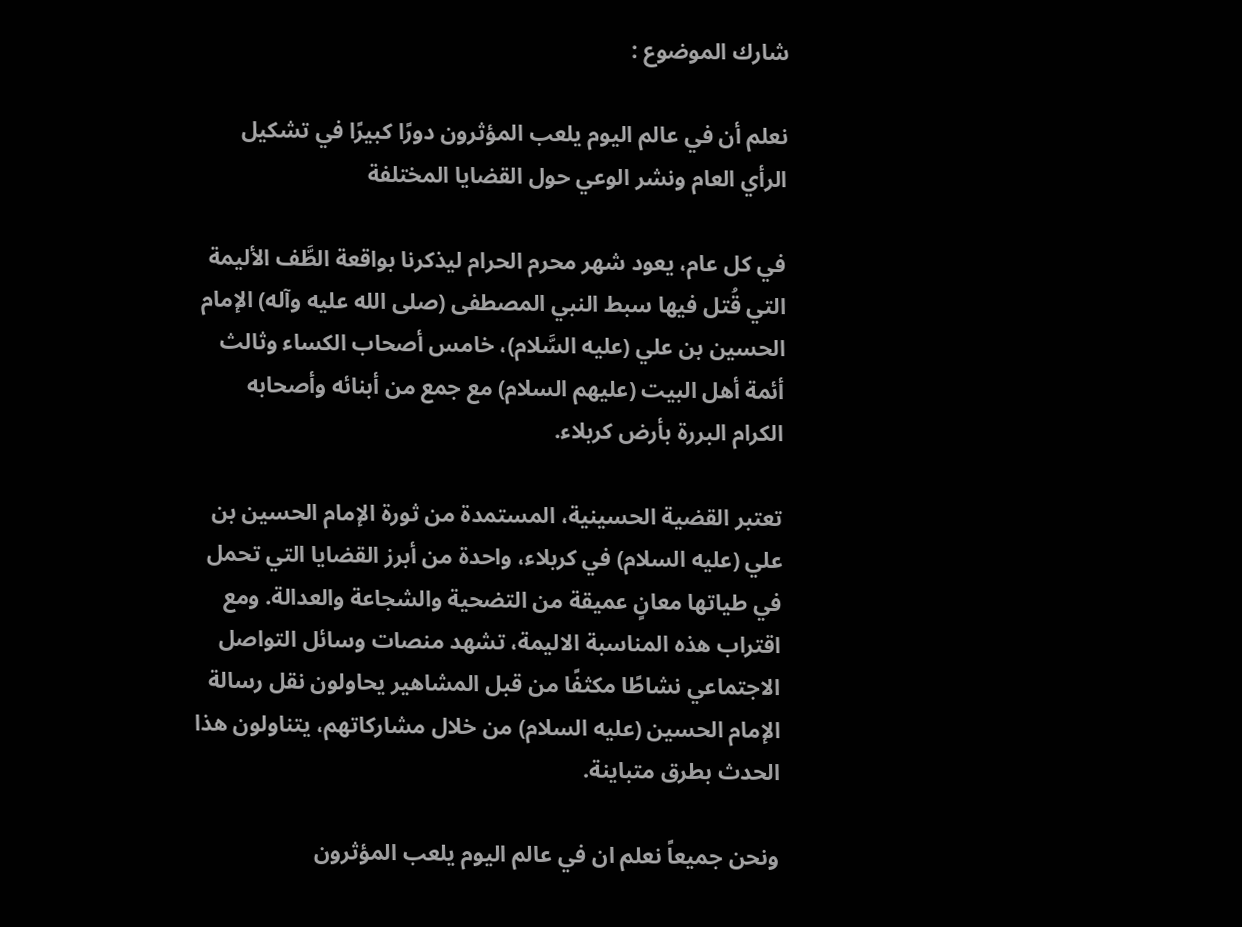شارك الموضوع :

نعلم أن في عالم اليوم يلعب المؤثرون دورًا كبيرًا في تشكيل الرأي العام ونشر الوعي حول القضايا المختلفة

في كل عام، يعود شهر محرم الحرام ليذكرنا بواقعة الطَّف الأليمة التي قُتل فيها سبط النبي المصطفى (صلى الله عليه وآله) الإمام الحسين بن علي (عليه السَّلام)، خامس أصحاب الكساء وثالث أئمة أهل البيت (عليهم السلام) مع جمع من أبنائه وأصحابه الكرام البررة بأرض كربلاء.

تعتبر القضية الحسينية، المستمدة من ثورة الإمام الحسين بن علي (عليه السلام) في كربلاء، واحدة من أبرز القضايا التي تحمل في طياتها معانٍ عميقة من التضحية والشجاعة والعدالة. ومع اقتراب هذه المناسبة الاليمة، تشهد منصات وسائل التواصل الاجتماعي نشاطًا مكثفًا من قبل المشاهير يحاولون نقل رسالة الإمام الحسين (عليه السلام) من خلال مشاركاتهم، يتناولون هذا الحدث بطرق متباينة.

ونحن جميعاً نعلم ان في عالم اليوم يلعب المؤثرون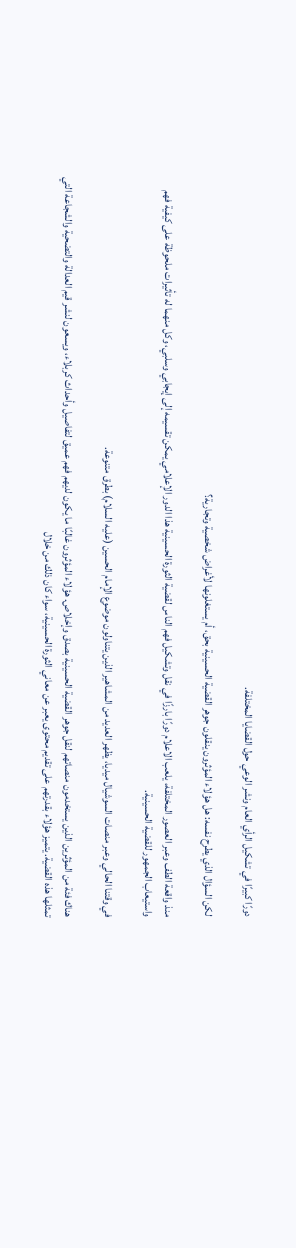دورًا كبيرًا في تشكيل الرأي العام ونشر الوعي حول القضايا المختلفة.

لكن السؤال الذي يطرح نفسه: هل هؤلاء المؤثرون ينقلون جوهر القضية الحسينية بحق، أم يستغلونها لأغراض شخصية وتجارية؟

منذ واقعة الطف وعبر العصور المختلفة، يلعب الاعلام دورًا بارزًا في نقل وتشكيل فهم الناس لقضية الثورة الحسينية هذا الدور الإعلامي يمكن تقسيمه إلى إيجابي وسلبي، وكل منهما له تأثيرات ملحوظة على كيفية فهم واستيعاب الجمهور للقضية الحسينية.

في وقتنا الحالي وعبر منصات السوشيال ميديا، يظهر العديد من المشاهير الذين يتناولون موضوع الإمام الحسين (عليه السلام) بطرق متنوعة.

هناك فئة من المؤثرين الذين يستخدمون منصاتهم لنقل جوهر القضية الحسينية بصدق وإخلاص. هؤلاء المؤثرون غالبًا ما يكون لديهم فهم عميق لتفاصيل وأحداث كربلاء، ويسعون لنشر قيم العدالة والتضحية والشجاعة التي تمثلها هذه القضية. يتميز هؤلاء بقدرتهم على تقديم محتوى يعبر عن معاني الثورة الحسينية، سواء كان ذلك من خلال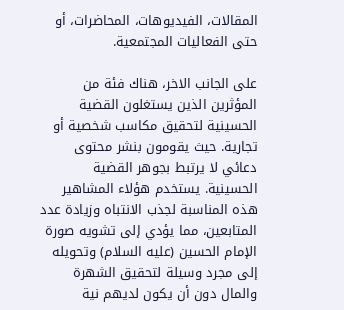المقالات، الفيديوهات، المحاضرات، أو حتى الفعاليات المجتمعية.

على الجانب الاخر، هناك فئة من المؤثرين الذين يستغلون القضية الحسينية لتحقيق مكاسب شخصية أو تجارية. حيث يقومون بنشر محتوى دعائي لا يرتبط بجوهر القضية الحسينية. يستخدم هؤلاء المشاهير هذه المناسبة لجذب الانتباه وزيادة عدد المتابعين، مما يؤدي إلى تشويه صورة الإمام الحسين (عليه السلام) وتحويله إلى مجرد وسيلة لتحقيق الشهرة والمال دون أن يكون لديهم نية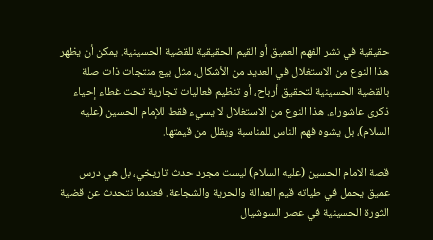حقيقية في نشر الفهم العميق أو القيم الحقيقية للقضية الحسينية. يمكن أن يظهر هذا النوع من الاستغلال في العديد من الأشكال، مثل بيع منتجات ذات صلة بالقضية الحسينية لتحقيق أرباح، أو تنظيم فعاليات تجارية تحت غطاء إحياء ذكرى عاشوراء. هذا النوع من الاستغلال لا يسيء فقط للإمام الحسين (عليه السلام)، بل يشوه فهم الناس للمناسبة ويقلل من قيمتها.

قصة الامام الحسين (عليه السلام) ليست مجرد حدث تاريخي، بل هي درس عميق يحمل في طياته قيم العدالة والحرية والشجاعة. فعندما نتحدث عن قضية الثورة الحسينية في عصر السوشيال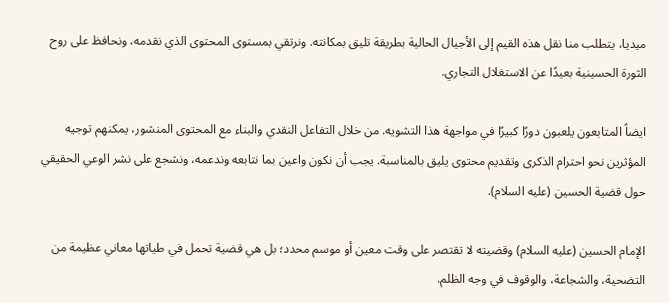ميديا، يتطلب منا نقل هذه القيم إلى الأجيال الحالية بطريقة تليق بمكانته. ونرتقي بمستوى المحتوى الذي نقدمه، ونحافظ على روح الثورة الحسينية بعيدًا عن الاستغلال التجاري.

ايضاً المتابعون يلعبون دورًا كبيرًا في مواجهة هذا التشويه. من خلال التفاعل النقدي والبناء مع المحتوى المنشور، يمكنهم توجيه المؤثرين نحو احترام الذكرى وتقديم محتوى يليق بالمناسبة. يجب أن نكون واعين بما نتابعه وندعمه، ونشجع على نشر الوعي الحقيقي حول قضية الحسين (عليه السلام).

الإمام الحسين (عليه السلام) وقضيته لا تقتصر على وقت معين أو موسم محدد؛ بل هي قضية تحمل في طياتها معاني عظيمة من التضحية، والشجاعة، والوقوف في وجه الظلم.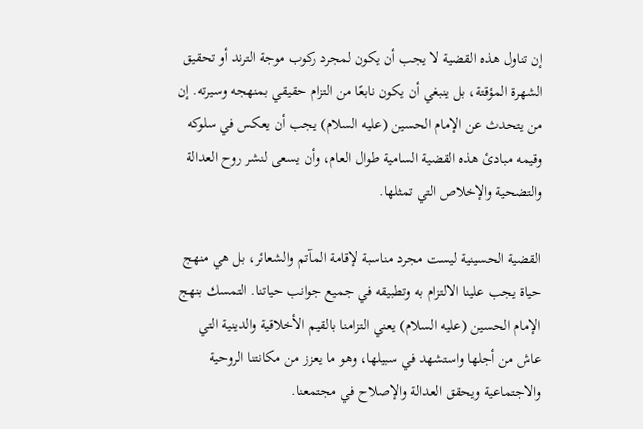إن تناول هذه القضية لا يجب أن يكون لمجرد ركوب موجة الترند أو تحقيق الشهرة المؤقتة، بل ينبغي أن يكون نابعًا من التزام حقيقي بمنهجه وسيرته. إن من يتحدث عن الإمام الحسين (عليه السلام) يجب أن يعكس في سلوكه وقيمه مبادئ هذه القضية السامية طوال العام، وأن يسعى لنشر روح العدالة والتضحية والإخلاص التي تمثلها.

القضية الحسينية ليست مجرد مناسبة لإقامة المآتم والشعائر، بل هي منهج حياة يجب علينا الالتزام به وتطبيقه في جميع جوانب حياتنا. التمسك بنهج الإمام الحسين (عليه السلام) يعني التزامنا بالقيم الأخلاقية والدينية التي عاش من أجلها واستشهد في سبيلها، وهو ما يعزز من مكانتنا الروحية والاجتماعية ويحقق العدالة والإصلاح في مجتمعنا.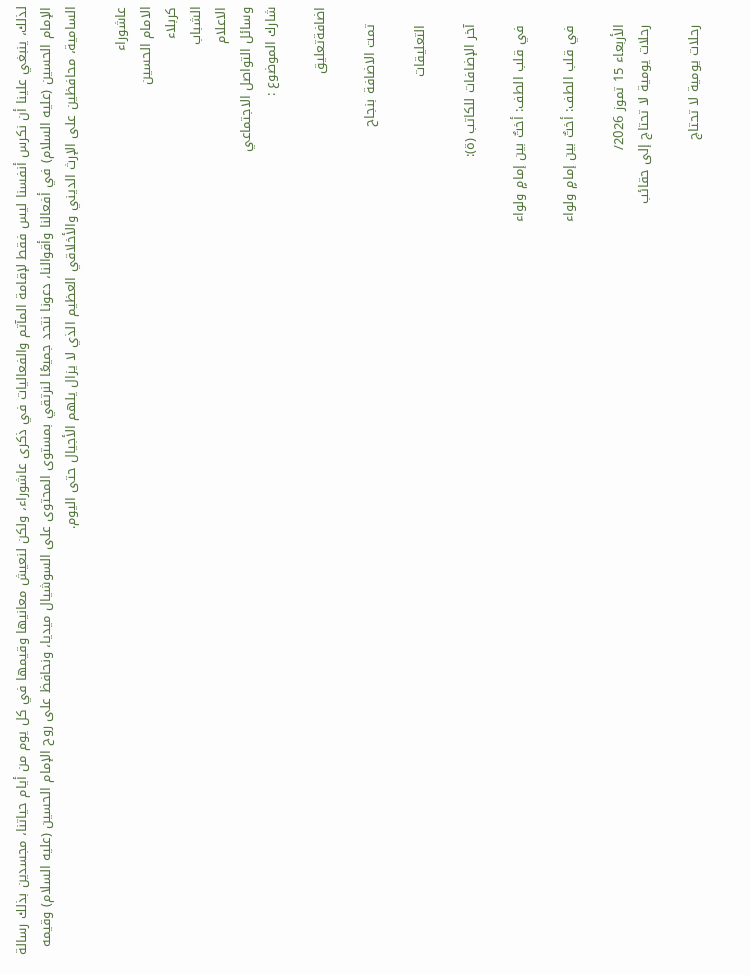لذلك، ينبغي علينا أن نكرس أنفسنا ليس فقط لإقامة المآتم والفعاليات في ذكرى عاشوراء، ولكن لنعيش معانيها وقيمها في كل يوم من أيام حياتنا، مجسدين بذلك رسالة الإمام الحسين (عليه السلام) في أفعالنا وأقوالنا، دعونا نتحد جميعًا لنرتقي بمستوى المحتوى على السوشيال ميديا، ونحافظ على روح الإمام الحسين (عليه السلام) وقيمه السامية، محافظين على الإرث الديني والأخلاقي العظيم الذي لا يزال يلهم الأجيال حتى اليوم.

عاشوراء
الامام الحسين
كربلاء
الشباب
الاعلام
وسائل التواصل الاجتماعي
شارك الموضوع :

اضافةتعليق

    تمت الاضافة بنجاح

    التعليقات

    آخر الإضافات للكاتب (ة):

    في قلب الطف: أختٌ بين إمامٍ ولواء

    في قلب الطف: أختٌ بين إمامٍ ولواء

    الأربعاء 15 تموز 2026/
    رحلات يومية لا تحتاج إلى حقائب

    رحلات يومية لا تحتاج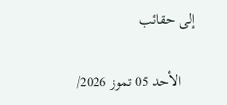إلى حقائب

    الأحد 05 تموز 2026/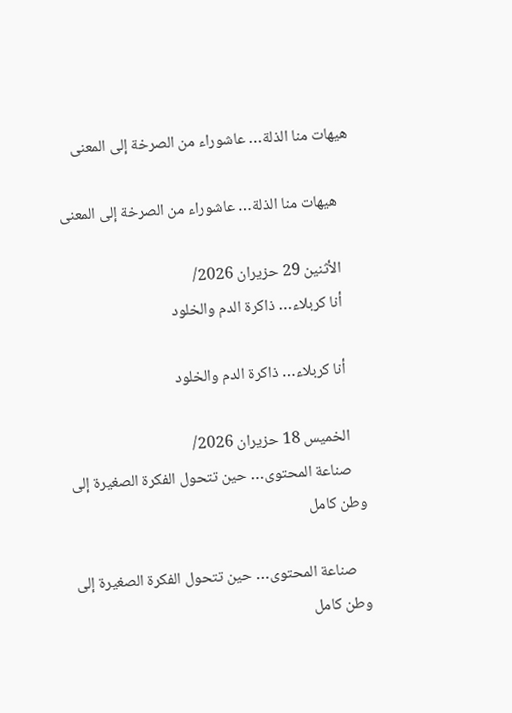هيهات منا الذلة… عاشوراء من الصرخة إلى المعنى

    هيهات منا الذلة… عاشوراء من الصرخة إلى المعنى

    الأثنين 29 حزيران 2026/
    أنا كربلاء… ذاكرة الدم والخلود

    أنا كربلاء… ذاكرة الدم والخلود

    الخميس 18 حزيران 2026/
    صناعة المحتوى… حين تتحول الفكرة الصغيرة إلى وطن كامل

    صناعة المحتوى… حين تتحول الفكرة الصغيرة إلى وطن كامل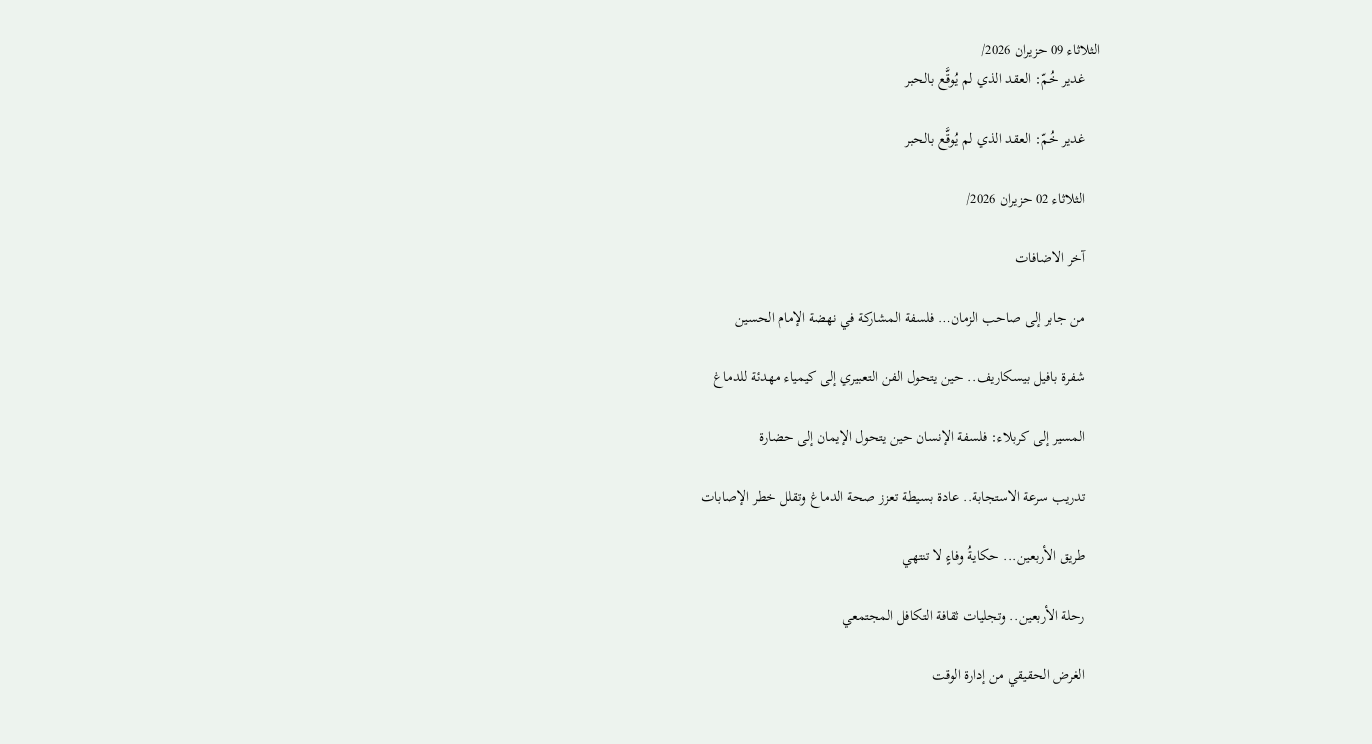الثلاثاء 09 حزيران 2026/
    غدير خُمّ: العقد الذي لم يُوقَّع بالحبر

    غدير خُمّ: العقد الذي لم يُوقَّع بالحبر

    الثلاثاء 02 حزيران 2026/

    آخر الاضافات

    من جابر إلى صاحب الزمان… فلسفة المشاركة في نهضة الإمام الحسين

    شفرة بافيل بيسكاريف.. حين يتحول الفن التعبيري إلى كيمياء مهدئة للدماغ

    المسير إلى كربلاء: فلسفة الإنسان حين يتحول الإيمان إلى حضارة

    تدريب سرعة الاستجابة.. عادة بسيطة تعزز صحة الدماغ وتقلل خطر الإصابات

    طريق الأربعين... حكايةُ وفاءٍ لا تنتهي

    رحلة الأربعين.. وتجليات ثقافة التكافل المجتمعي

    الغرض الحقيقي من إدارة الوقت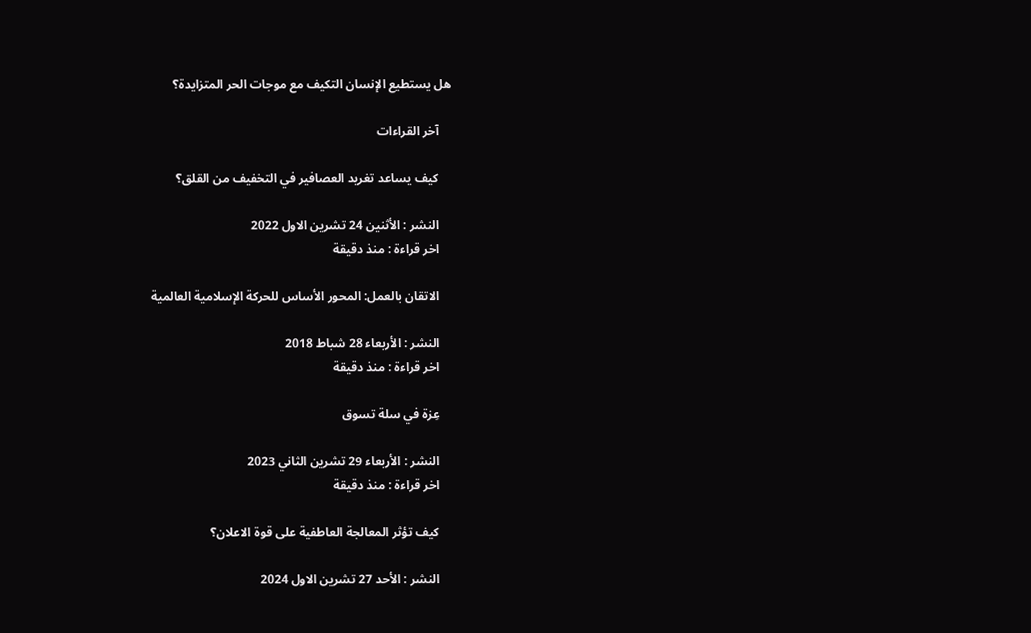هل يستطيع الإنسان التكيف مع موجات الحر المتزايدة؟

    آخر القراءات

    كيف يساعد تغريد العصافير في التخفيف من القلق؟

    النشر : الأثنين 24 تشرين الاول 2022
    اخر قراءة : منذ دقيقة

    الاتقان بالعمل: المحور الأساس للحركة الإسلامية العالمية

    النشر : الأربعاء 28 شباط 2018
    اخر قراءة : منذ دقيقة

    عِزة في سلة تسوق

    النشر : الأربعاء 29 تشرين الثاني 2023
    اخر قراءة : منذ دقيقة

    كيف تؤثر المعالجة العاطفية على قوة الاعلان؟

    النشر : الأحد 27 تشرين الاول 2024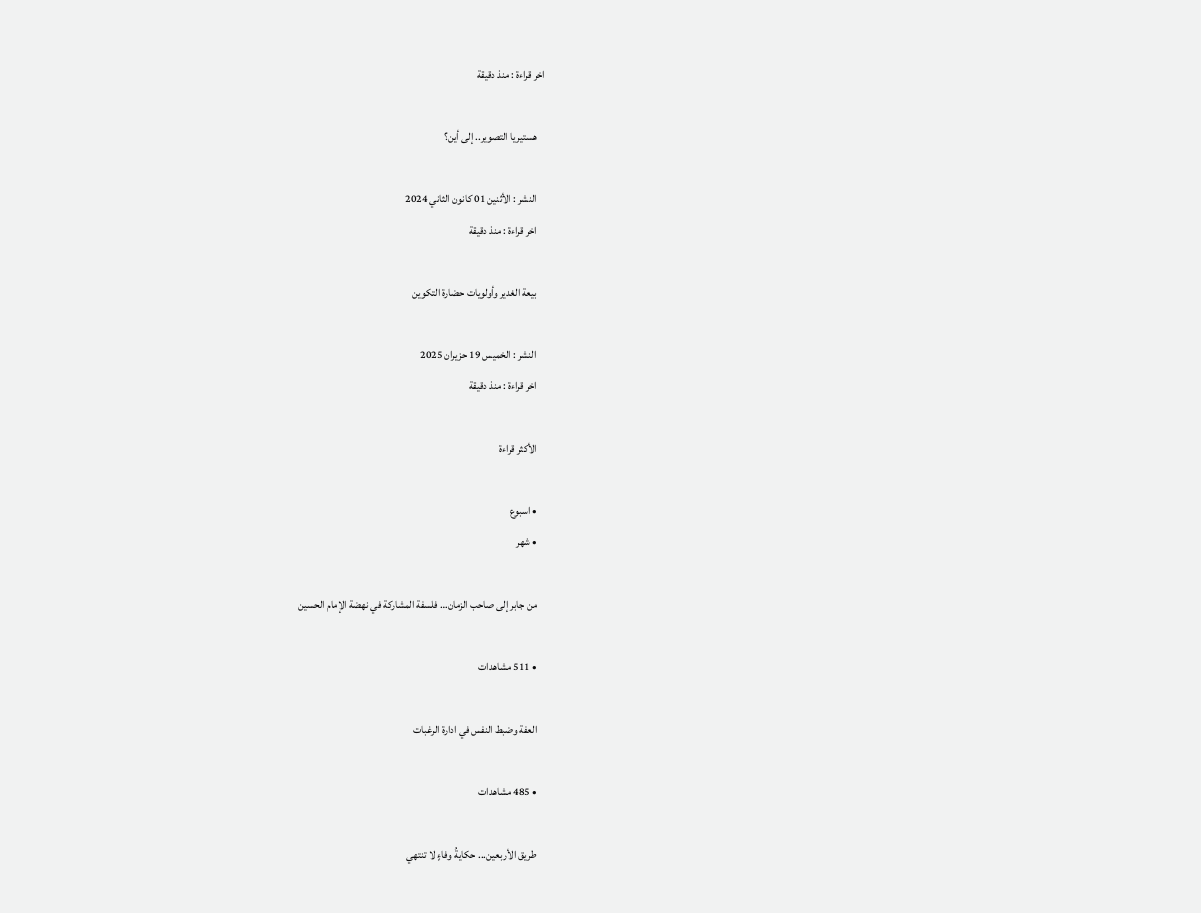اخر قراءة : منذ دقيقة

    هستيريا التصوير.. إلى أين؟

    النشر : الأثنين 01 كانون الثاني 2024
    اخر قراءة : منذ دقيقة

    بيعة الغدير وأولويات حضارة التكوين

    النشر : الخميس 19 حزيران 2025
    اخر قراءة : منذ دقيقة

    الأكثر قراءة

    • اسبوع
    • شهر

    من جابر إلى صاحب الزمان… فلسفة المشاركة في نهضة الإمام الحسين

    • 511 مشاهدات

    العفة وضبط النفس في ادارة الرغبات

    • 485 مشاهدات

    طريق الأربعين... حكايةُ وفاءٍ لا تنتهي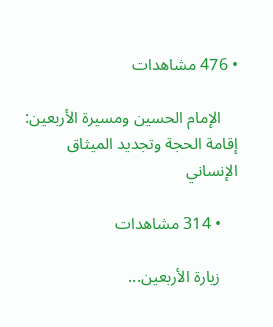• 476 مشاهدات

    الإمام الحسين ومسيرة الأربعين: إقامة الحجة وتجديد الميثاق الإنساني

    • 314 مشاهدات

    زيارة الأربعين...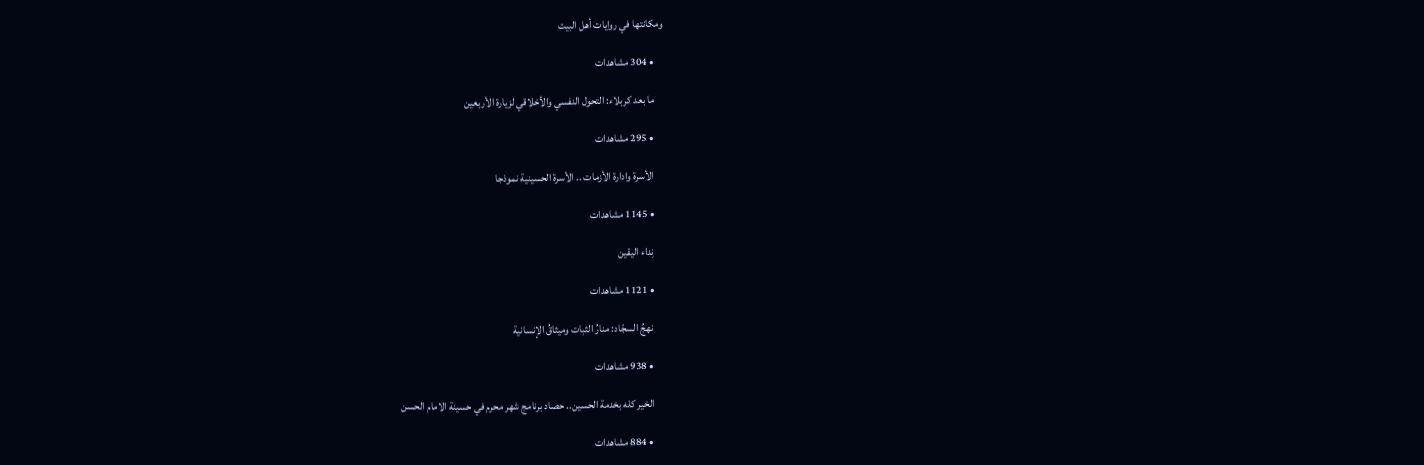ومكانتها في روايات أهل البيت

    • 304 مشاهدات

    ما بعد كربلاء: التحول النفسي والأخلاقي لزيارة الأربعين

    • 295 مشاهدات

    الأسرة وادارة الأزمات .. الأسرة الحسينية نموذجا

    • 1145 مشاهدات

    نِداء اليقين

    • 1121 مشاهدات

    نهجُ السجّاد: منارُ الثبات وميثاقُ الإنسانية

    • 938 مشاهدات

    الخير كله بخدمة الحسين.. حصاد برنامج شهر محرم في حسينة الامام الحسن

    • 884 مشاهدات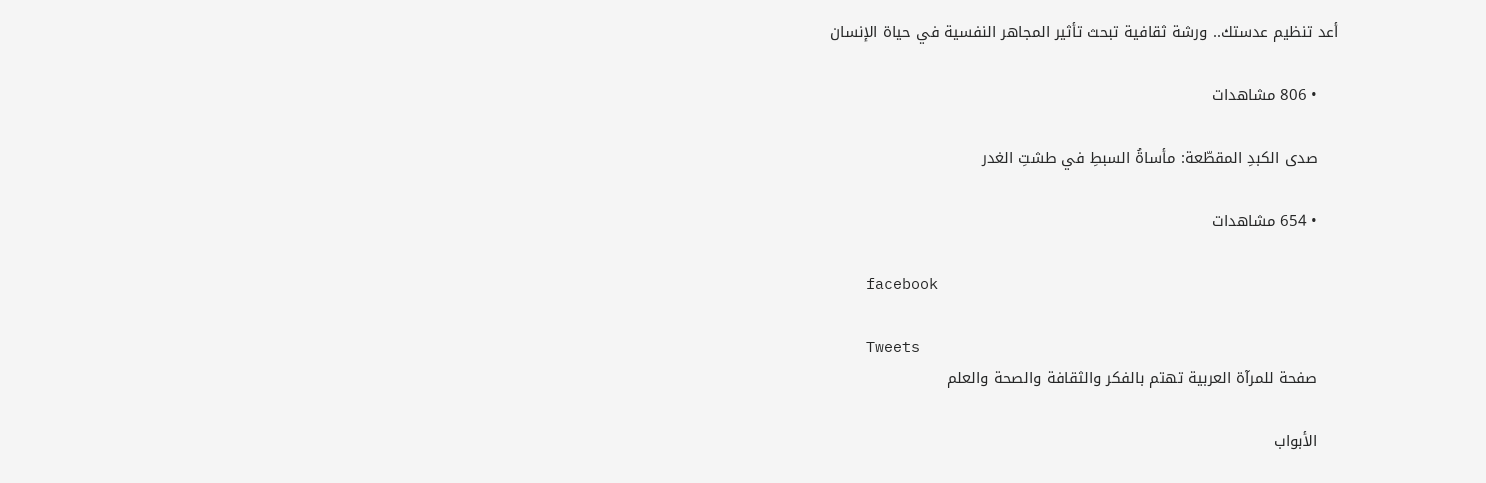أعد تنظيم عدستك.. ورشة ثقافية تبحث تأثير المجاهر النفسية في حياة الإنسان

    • 806 مشاهدات

    صدى الكبدِ المقطّعة: مأساةُ السبطِ في طشتِ الغدر

    • 654 مشاهدات

    facebook

    Tweets
    صفحة للمرآة العربية تهتم بالفكر والثقافة والصحة والعلم

    الأبواب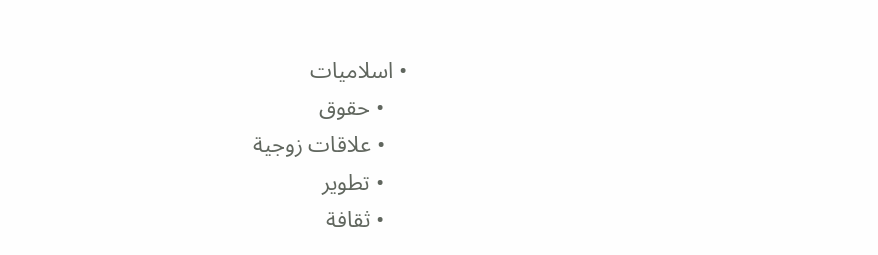• اسلاميات
    • حقوق
    • علاقات زوجية
    • تطوير
    • ثقافة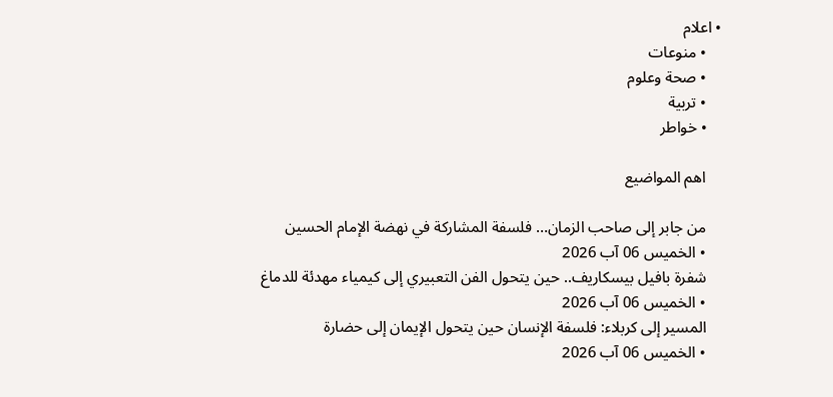• اعلام
    • منوعات
    • صحة وعلوم
    • تربية
    • خواطر

    اهم المواضيع

    من جابر إلى صاحب الزمان… فلسفة المشاركة في نهضة الإمام الحسين
    • الخميس 06 آب 2026
    شفرة بافيل بيسكاريف.. حين يتحول الفن التعبيري إلى كيمياء مهدئة للدماغ
    • الخميس 06 آب 2026
    المسير إلى كربلاء: فلسفة الإنسان حين يتحول الإيمان إلى حضارة
    • الخميس 06 آب 2026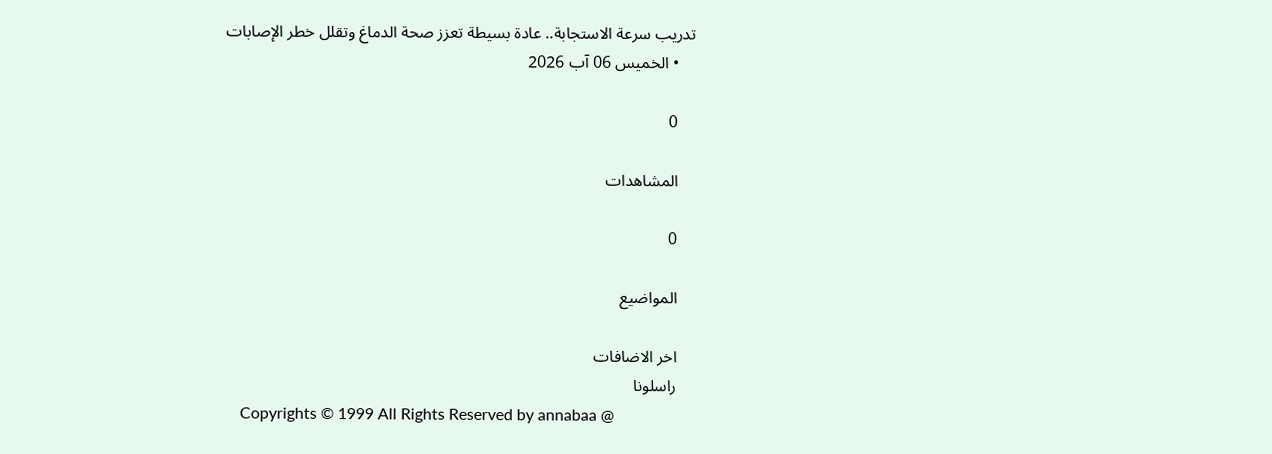تدريب سرعة الاستجابة.. عادة بسيطة تعزز صحة الدماغ وتقلل خطر الإصابات
    • الخميس 06 آب 2026

    0

    المشاهدات

    0

    المواضيع

    اخر الاضافات
    راسلونا
    Copyrights © 1999 All Rights Reserved by annabaa @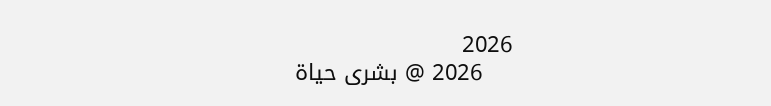2026
    2026 @ بشرى حياة